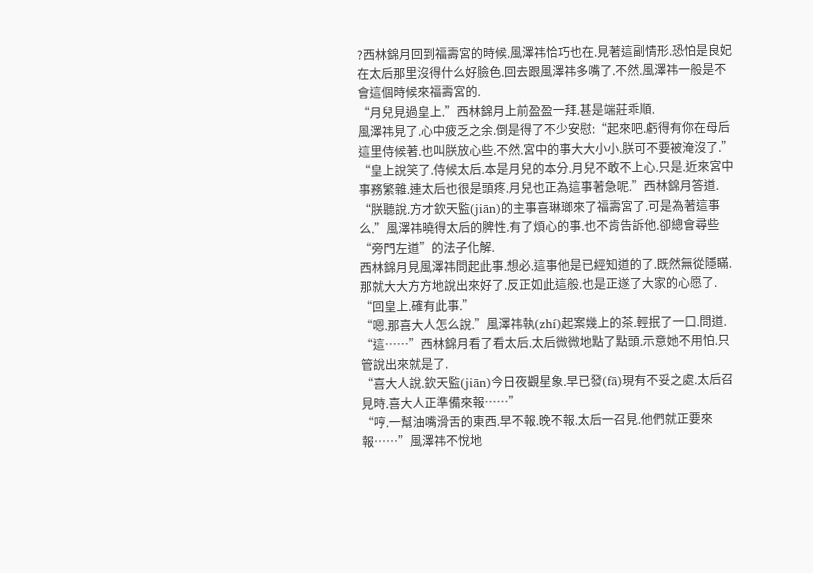?西林錦月回到福壽宮的時候.風澤祎恰巧也在.見著這副情形.恐怕是良妃在太后那里沒得什么好臉色.回去跟風澤祎多嘴了.不然.風澤祎一般是不會這個時候來福壽宮的.
“月兒見過皇上.”西林錦月上前盈盈一拜.甚是端莊乖順.
風澤祎見了.心中疲乏之余.倒是得了不少安慰:“起來吧.虧得有你在母后這里侍候著.也叫朕放心些.不然.宮中的事大大小小.朕可不要被淹沒了.”
“皇上說笑了.侍候太后.本是月兒的本分.月兒不敢不上心.只是.近來宮中事務繁雜.連太后也很是頭疼.月兒也正為這事著急呢.”西林錦月答道.
“朕聽說.方才欽天監(jiān)的主事喜琳瑯來了福壽宮了.可是為著這事么.”風澤祎曉得太后的脾性.有了煩心的事.也不肯告訴他.卻總會尋些“旁門左道”的法子化解.
西林錦月見風澤祎問起此事.想必.這事他是已經知道的了.既然無從隱瞞.那就大大方方地說出來好了.反正如此這般.也是正遂了大家的心愿了.
“回皇上.確有此事.”
“嗯.那喜大人怎么說.”風澤祎執(zhí)起案幾上的茶.輕抿了一口.問道.
“這……”西林錦月看了看太后.太后微微地點了點頭.示意她不用怕.只管說出來就是了.
“喜大人說.欽天監(jiān)今日夜觀星象.早已發(fā)現有不妥之處.太后召見時.喜大人正準備來報……”
“哼.一幫油嘴滑舌的東西.早不報.晚不報.太后一召見.他們就正要來報……”風澤祎不悅地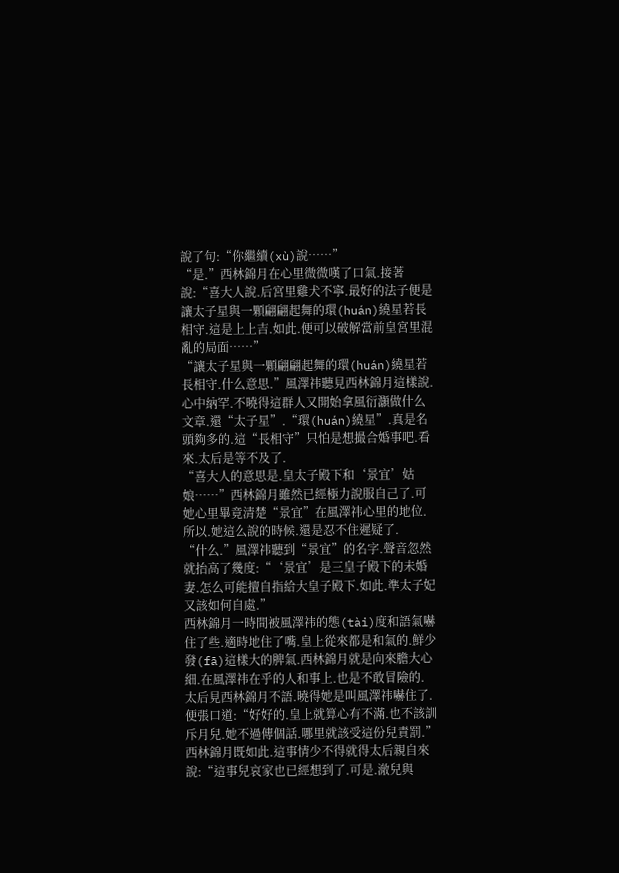說了句:“你繼續(xù)說……”
“是.”西林錦月在心里微微嘆了口氣.接著說:“喜大人說.后宮里雞犬不寧.最好的法子便是讓太子星與一顆翩翩起舞的環(huán)繞星若長相守.這是上上吉.如此.便可以破解當前皇宮里混亂的局面……”
“讓太子星與一顆翩翩起舞的環(huán)繞星若長相守.什么意思.”風澤祎聽見西林錦月這樣說.心中納罕.不曉得這群人又開始拿風衍灝做什么文章.還“太子星”.“環(huán)繞星”.真是名頭夠多的.這“長相守”只怕是想撮合婚事吧.看來.太后是等不及了.
“喜大人的意思是.皇太子殿下和‘景宜’姑娘……”西林錦月雖然已經極力說服自己了.可她心里畢竟清楚“景宜”在風澤祎心里的地位.所以.她這么說的時候.還是忍不住遲疑了.
“什么.”風澤祎聽到“景宜”的名字.聲音忽然就抬高了幾度:“‘景宜’是三皇子殿下的未婚妻.怎么可能擅自指給大皇子殿下.如此.準太子妃又該如何自處.”
西林錦月一時間被風澤祎的態(tài)度和語氣嚇住了些.適時地住了嘴.皇上從來都是和氣的.鮮少發(fā)這樣大的脾氣.西林錦月就是向來膽大心細.在風澤祎在乎的人和事上.也是不敢冒險的.
太后見西林錦月不語.曉得她是叫風澤祎嚇住了.便張口道:“好好的.皇上就算心有不滿.也不該訓斥月兒.她不過傳個話.哪里就該受這份兒責罰.”
西林錦月既如此.這事情少不得就得太后親自來說:“這事兒哀家也已經想到了.可是.澈兒與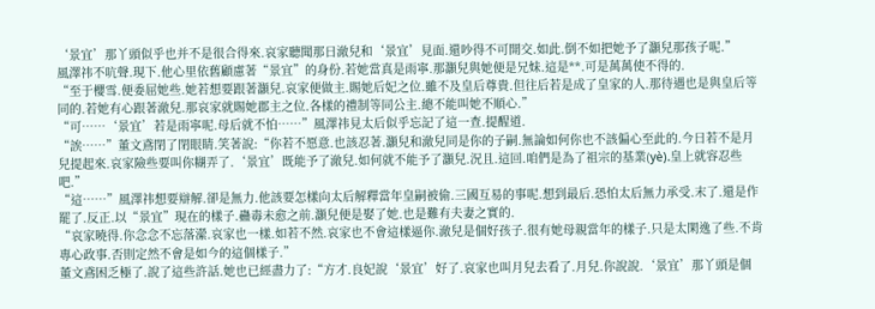‘景宜’那丫頭似乎也并不是很合得來.哀家聽聞那日澈兒和‘景宜’見面.還吵得不可開交.如此.倒不如把她予了灝兒那孩子呢.”
風澤祎不吭聲.現下.他心里依舊顧慮著“景宜”的身份.若她當真是雨寧.那灝兒與她便是兄妹.這是**.可是萬萬使不得的.
“至于櫻雪.便委屈她些.她若想要跟著灝兒.哀家便做主.賜她后妃之位.雖不及皇后尊貴.但往后若是成了皇家的人.那待遇也是與皇后等同的.若她有心跟著澈兒.那哀家就賜她郡主之位.各樣的禮制等同公主.總不能叫她不順心.”
“可……‘景宜’若是雨寧呢.母后就不怕……”風澤祎見太后似乎忘記了這一查.提醒道.
“誒……”董文鳶閉了閉眼睛.笑著說:“你若不愿意.也該忍著.灝兒和澈兒同是你的子嗣.無論如何你也不該偏心至此的.今日若不是月兒提起來.哀家險些要叫你糊弄了.‘景宜’既能予了澈兒.如何就不能予了灝兒.況且.這回.咱們是為了祖宗的基業(yè).皇上就容忍些吧.”
“這……”風澤祎想要辯解.卻是無力.他該要怎樣向太后解釋當年皇嗣被偷.三國互易的事呢.想到最后.恐怕太后無力承受.末了.還是作罷了.反正.以“景宜”現在的樣子.蠱毒未愈之前.灝兒便是娶了她.也是難有夫妻之實的.
“哀家曉得.你念念不忘落瀠.哀家也一樣.如若不然.哀家也不會這樣逼你.澈兒是個好孩子.很有她母親當年的樣子.只是太閑逸了些.不肯專心政事.否則定然不會是如今的這個樣子.”
董文鳶困乏極了.說了這些許話.她也已經盡力了:“方才.良妃說‘景宜’好了.哀家也叫月兒去看了.月兒.你說說.‘景宜’那丫頭是個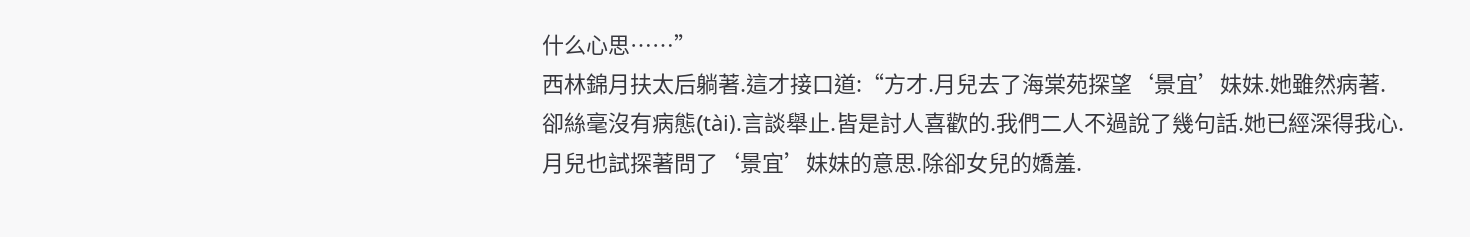什么心思……”
西林錦月扶太后躺著.這才接口道:“方才.月兒去了海棠苑探望‘景宜’妹妹.她雖然病著.卻絲毫沒有病態(tài).言談舉止.皆是討人喜歡的.我們二人不過說了幾句話.她已經深得我心.月兒也試探著問了‘景宜’妹妹的意思.除卻女兒的嬌羞.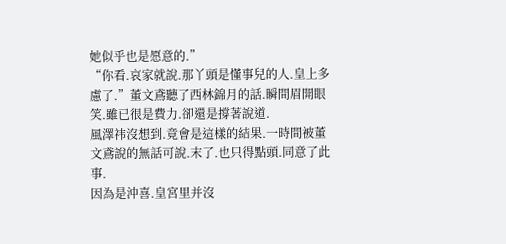她似乎也是愿意的.”
“你看.哀家就說.那丫頭是懂事兒的人.皇上多慮了.”董文鳶聽了西林錦月的話.瞬間眉開眼笑.雖已很是費力.卻還是撐著說道.
風澤祎沒想到.竟會是這樣的結果.一時間被董文鳶說的無話可說.末了.也只得點頭.同意了此事.
因為是沖喜.皇宮里并沒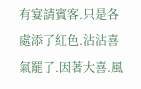有宴請賓客.只是各處添了紅色.沾沾喜氣罷了.因著大喜.風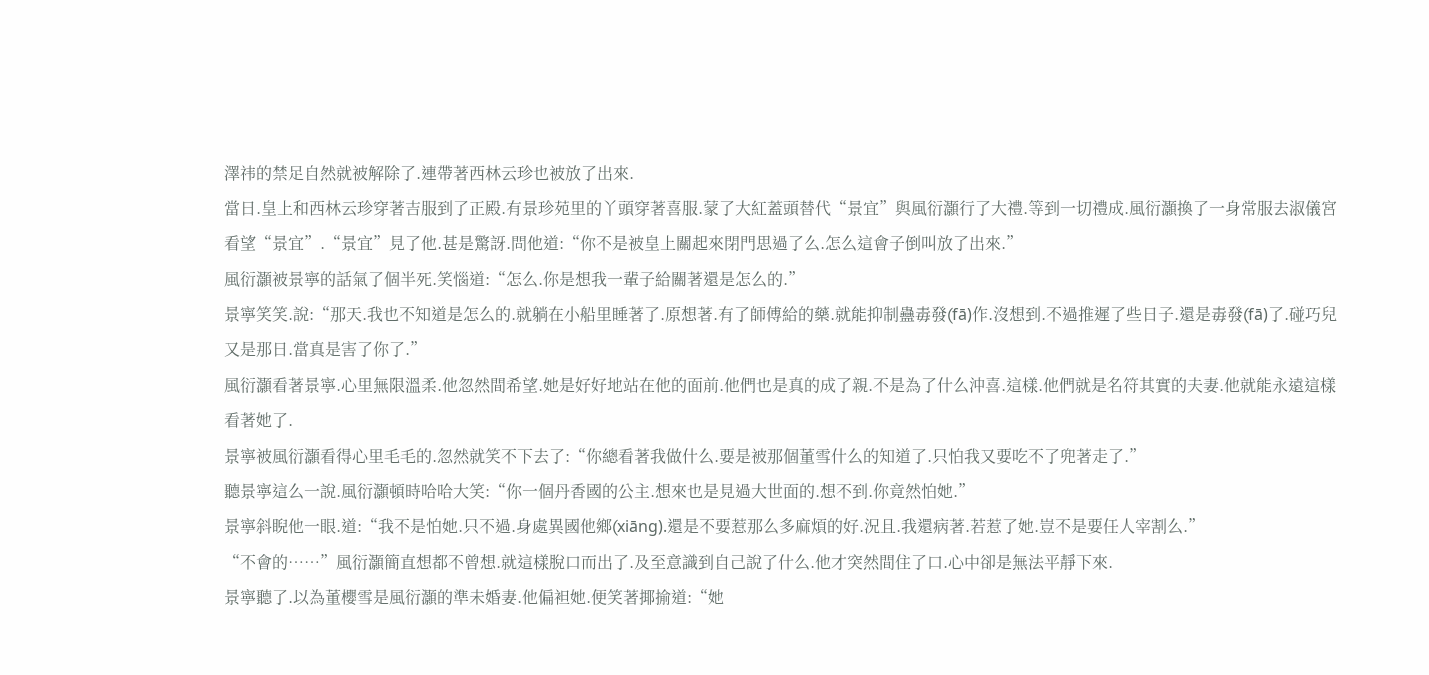澤祎的禁足自然就被解除了.連帶著西林云珍也被放了出來.
當日.皇上和西林云珍穿著吉服到了正殿.有景珍苑里的丫頭穿著喜服.蒙了大紅蓋頭替代“景宜”與風衍灝行了大禮.等到一切禮成.風衍灝換了一身常服去淑儀宮看望“景宜”.“景宜”見了他.甚是驚訝.問他道:“你不是被皇上關起來閉門思過了么.怎么這會子倒叫放了出來.”
風衍灝被景寧的話氣了個半死.笑惱道:“怎么.你是想我一輩子給關著還是怎么的.”
景寧笑笑.說:“那天.我也不知道是怎么的.就躺在小船里睡著了.原想著.有了師傅給的藥.就能抑制蠱毒發(fā)作.沒想到.不過推遲了些日子.還是毒發(fā)了.碰巧兒又是那日.當真是害了你了.”
風衍灝看著景寧.心里無限溫柔.他忽然間希望.她是好好地站在他的面前.他們也是真的成了親.不是為了什么沖喜.這樣.他們就是名符其實的夫妻.他就能永遠這樣看著她了.
景寧被風衍灝看得心里毛毛的.忽然就笑不下去了:“你總看著我做什么.要是被那個董雪什么的知道了.只怕我又要吃不了兜著走了.”
聽景寧這么一說.風衍灝頓時哈哈大笑:“你一個丹香國的公主.想來也是見過大世面的.想不到.你竟然怕她.”
景寧斜睨他一眼.道:“我不是怕她.只不過.身處異國他鄉(xiāng).還是不要惹那么多麻煩的好.況且.我還病著.若惹了她.豈不是要任人宰割么.”
“不會的……”風衍灝簡直想都不曾想.就這樣脫口而出了.及至意識到自己說了什么.他才突然間住了口.心中卻是無法平靜下來.
景寧聽了.以為董櫻雪是風衍灝的準未婚妻.他偏袒她.便笑著揶揄道:“她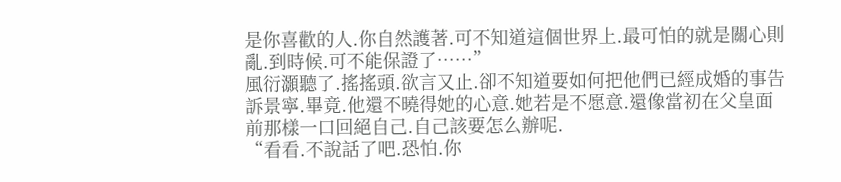是你喜歡的人.你自然護著.可不知道這個世界上.最可怕的就是關心則亂.到時候.可不能保證了……”
風衍灝聽了.搖搖頭.欲言又止.卻不知道要如何把他們已經成婚的事告訴景寧.畢竟.他還不曉得她的心意.她若是不愿意.還像當初在父皇面前那樣一口回絕自己.自己該要怎么辦呢.
“看看.不說話了吧.恐怕.你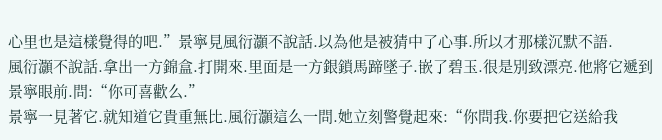心里也是這樣覺得的吧.”景寧見風衍灝不說話.以為他是被猜中了心事.所以才那樣沉默不語.
風衍灝不說話.拿出一方錦盒.打開來.里面是一方銀鎖馬蹄墜子.嵌了碧玉.很是別致漂亮.他將它遞到景寧眼前.問:“你可喜歡么.”
景寧一見著它.就知道它貴重無比.風衍灝這么一問.她立刻警覺起來:“你問我.你要把它送給我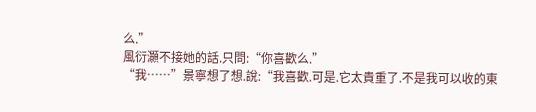么.”
風衍灝不接她的話.只問:“你喜歡么.”
“我……”景寧想了想.說:“我喜歡.可是.它太貴重了.不是我可以收的東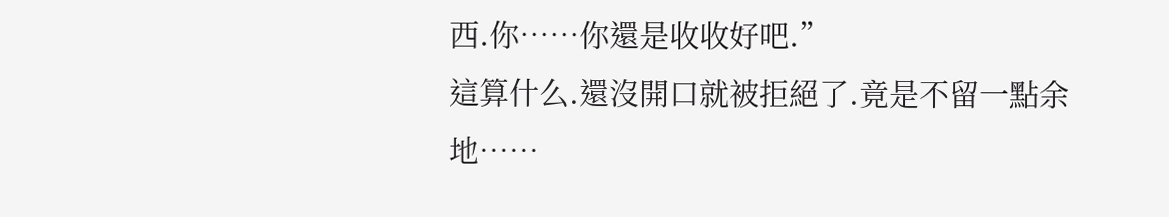西.你……你還是收收好吧.”
這算什么.還沒開口就被拒絕了.竟是不留一點余地……